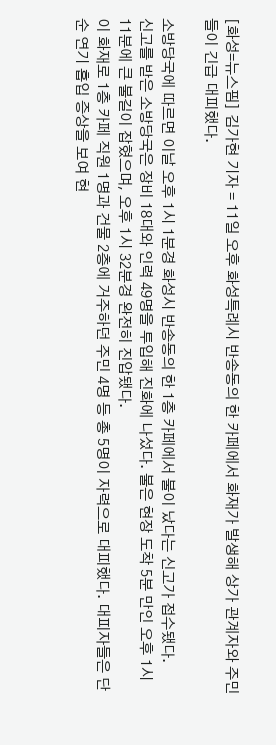[화성=뉴스핌] 김가현 기자 = 11일 오후 화성특례시 반송동의 한 카페에서 화재가 발생해 상가 관계자와 주민들이 긴급 대피했다.

소방당국에 따르면 이날 오후 1시 1분경 화성시 반송동의 한 1층 카페에서 불이 났다는 신고가 접수됐다.
신고를 받은 소방당국은 장비 18대와 인력 49명을 투입해 진화에 나섰다. 불은 현장 도착 5분 만인 오후 1시 11분에 큰 불길이 잡혔으며, 오후 1시 32분경 완전히 진압됐다.
이 화재로 1층 카페 직원 1명과 건물 2층에 거주하던 주민 4명 등 총 5명이 자력으로 대피했다. 대피자들은 단순 연기 흡입 증상을 보여 현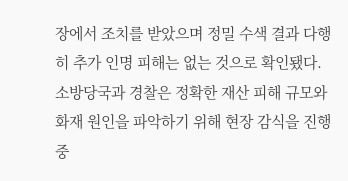장에서 조치를 받았으며 정밀 수색 결과 다행히 추가 인명 피해는 없는 것으로 확인됐다.
소방당국과 경찰은 정확한 재산 피해 규모와 화재 원인을 파악하기 위해 현장 감식을 진행 중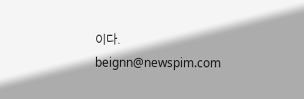이다.
beignn@newspim.com